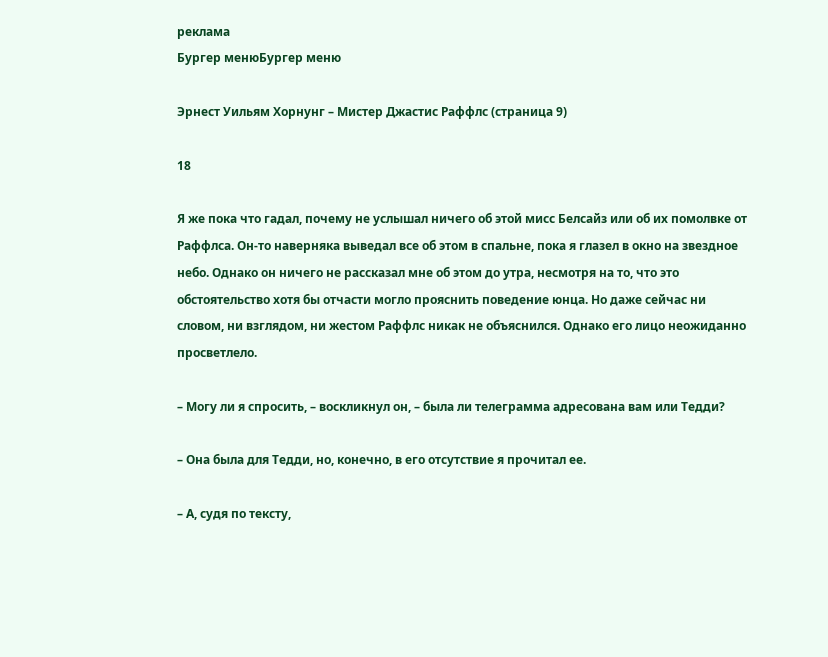реклама
Бургер менюБургер меню

Эрнест Уильям Хорнунг – Мистер Джастис Раффлс (страница 9)

18

Я же пока что гадал, почему не услышал ничего об этой мисс Белсайз или об их помолвке от Раффлса. Он-то наверняка выведал все об этом в спальне, пока я глазел в окно на звездное небо. Однако он ничего не рассказал мне об этом до утра, несмотря на то, что это обстоятельство хотя бы отчасти могло прояснить поведение юнца. Но даже сейчас ни словом, ни взглядом, ни жестом Раффлс никак не объяснился. Однако его лицо неожиданно просветлело.

– Могу ли я спросить, – воскликнул он, – была ли телеграмма адресована вам или Тедди?

– Она была для Тедди, но, конечно, в его отсутствие я прочитал ее.

– А, судя по тексту,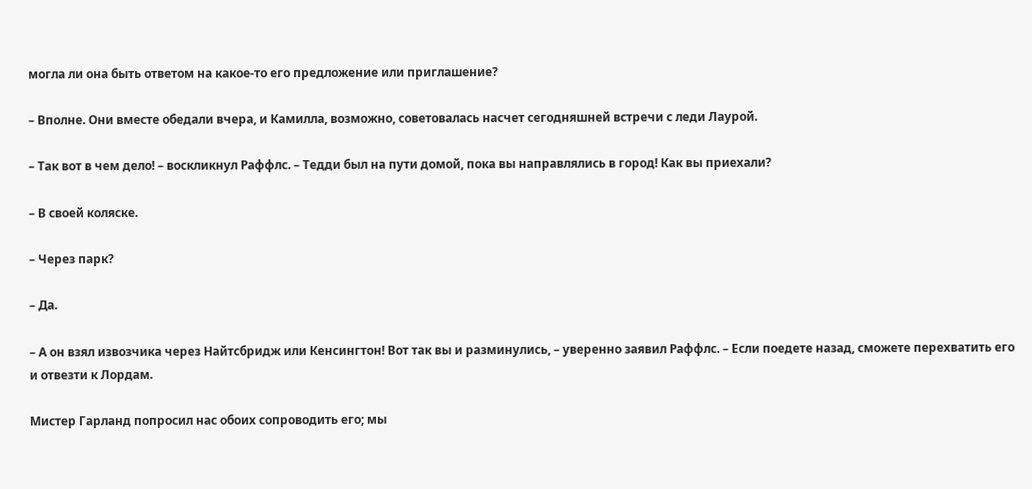могла ли она быть ответом на какое-то его предложение или приглашение?

– Вполне. Они вместе обедали вчера, и Камилла, возможно, советовалась насчет сегодняшней встречи с леди Лаурой.

– Так вот в чем дело! – воскликнул Раффлс. – Тедди был на пути домой, пока вы направлялись в город! Как вы приехали?

– В своей коляске.

– Через парк?

– Да.

– А он взял извозчика через Найтсбридж или Кенсингтон! Вот так вы и разминулись, – уверенно заявил Раффлс. – Если поедете назад, сможете перехватить его и отвезти к Лордам.

Мистер Гарланд попросил нас обоих сопроводить его; мы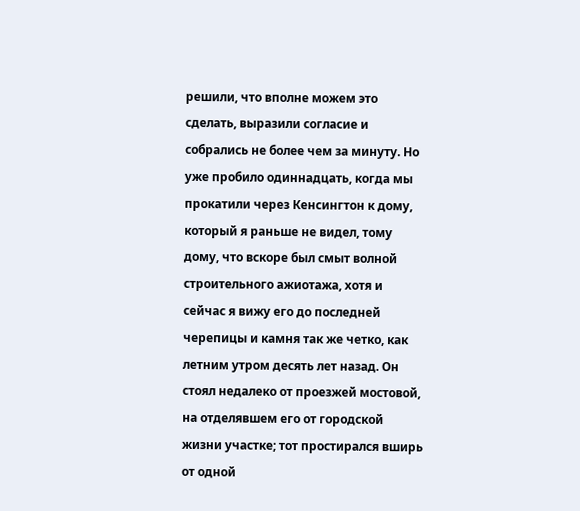решили, что вполне можем это сделать, выразили согласие и собрались не более чем за минуту. Но уже пробило одиннадцать, когда мы прокатили через Кенсингтон к дому, который я раньше не видел, тому дому, что вскоре был смыт волной строительного ажиотажа, хотя и сейчас я вижу его до последней черепицы и камня так же четко, как летним утром десять лет назад. Он стоял недалеко от проезжей мостовой, на отделявшем его от городской жизни участке; тот простирался вширь от одной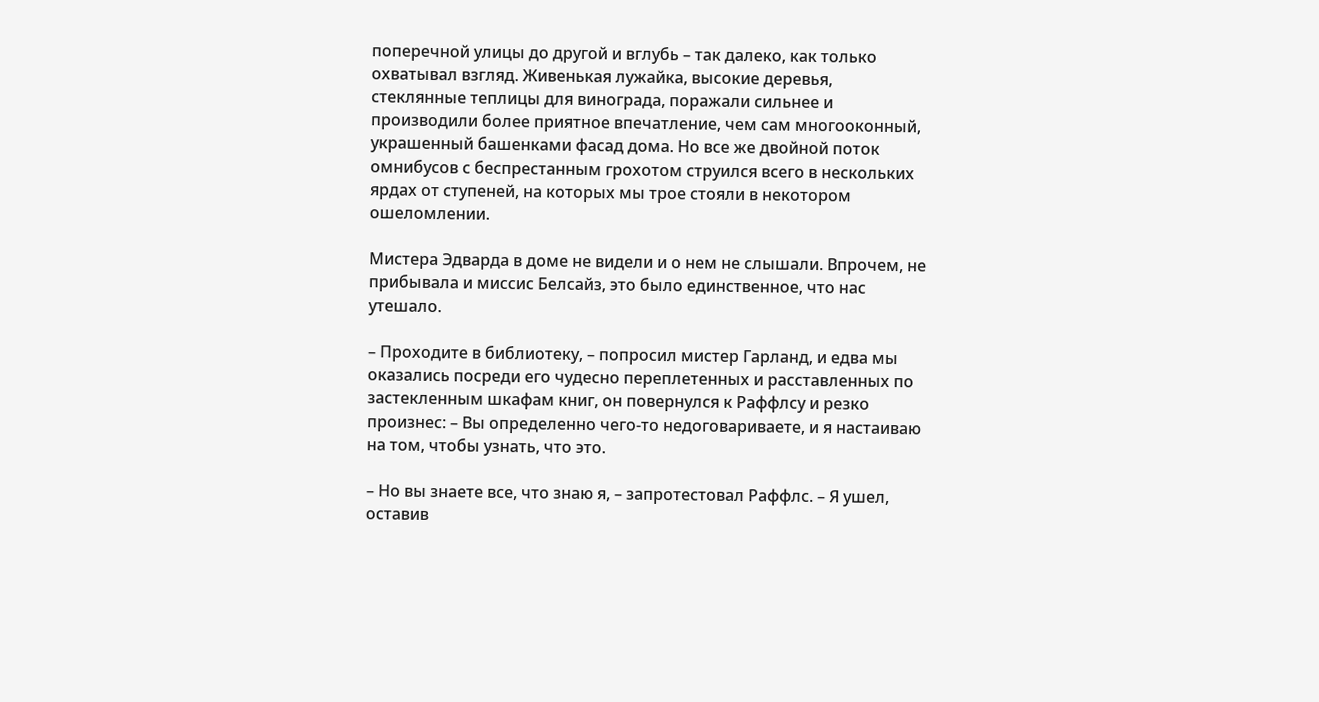поперечной улицы до другой и вглубь – так далеко, как только охватывал взгляд. Живенькая лужайка, высокие деревья, стеклянные теплицы для винограда, поражали сильнее и производили более приятное впечатление, чем сам многооконный, украшенный башенками фасад дома. Но все же двойной поток омнибусов с беспрестанным грохотом струился всего в нескольких ярдах от ступеней, на которых мы трое стояли в некотором ошеломлении.

Мистера Эдварда в доме не видели и о нем не слышали. Впрочем, не прибывала и миссис Белсайз, это было единственное, что нас утешало.

– Проходите в библиотеку, – попросил мистер Гарланд, и едва мы оказались посреди его чудесно переплетенных и расставленных по застекленным шкафам книг, он повернулся к Раффлсу и резко произнес: – Вы определенно чего-то недоговариваете, и я настаиваю на том, чтобы узнать, что это.

– Но вы знаете все, что знаю я, – запротестовал Раффлс. – Я ушел, оставив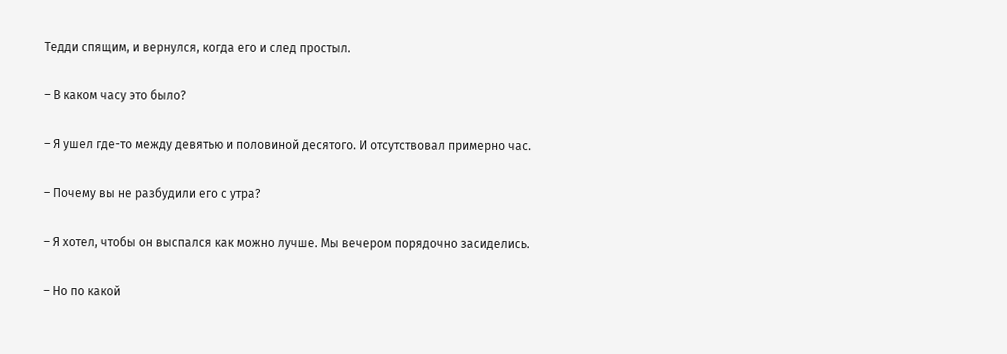Тедди спящим, и вернулся, когда его и след простыл.

– В каком часу это было?

– Я ушел где-то между девятью и половиной десятого. И отсутствовал примерно час.

– Почему вы не разбудили его с утра?

– Я хотел, чтобы он выспался как можно лучше. Мы вечером порядочно засиделись.

– Но по какой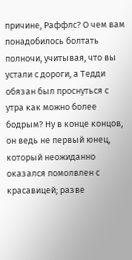причине, Раффлс? О чем вам понадобилось болтать полночи, учитывая, что вы устали с дороги, а Тедди обязан был проснуться с утра как можно более бодрым? Ну в конце концов, он ведь не первый юнец, который неожиданно оказался помолвлен с красавицей; разве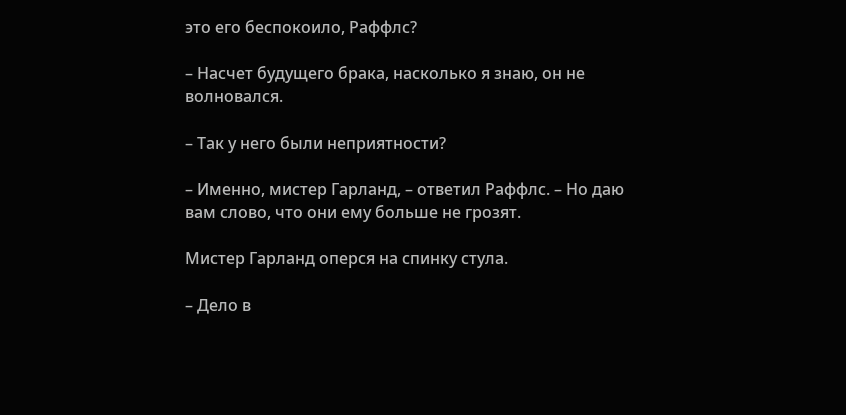это его беспокоило, Раффлс?

– Насчет будущего брака, насколько я знаю, он не волновался.

– Так у него были неприятности?

– Именно, мистер Гарланд, – ответил Раффлс. – Но даю вам слово, что они ему больше не грозят.

Мистер Гарланд оперся на спинку стула.

– Дело в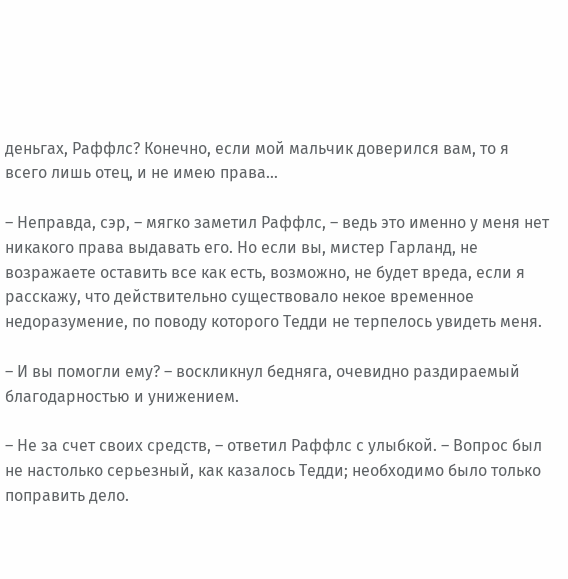деньгах, Раффлс? Конечно, если мой мальчик доверился вам, то я всего лишь отец, и не имею права…

– Неправда, сэр, – мягко заметил Раффлс, – ведь это именно у меня нет никакого права выдавать его. Но если вы, мистер Гарланд, не возражаете оставить все как есть, возможно, не будет вреда, если я расскажу, что действительно существовало некое временное недоразумение, по поводу которого Тедди не терпелось увидеть меня.

– И вы помогли ему? – воскликнул бедняга, очевидно раздираемый благодарностью и унижением.

– Не за счет своих средств, – ответил Раффлс с улыбкой. – Вопрос был не настолько серьезный, как казалось Тедди; необходимо было только поправить дело.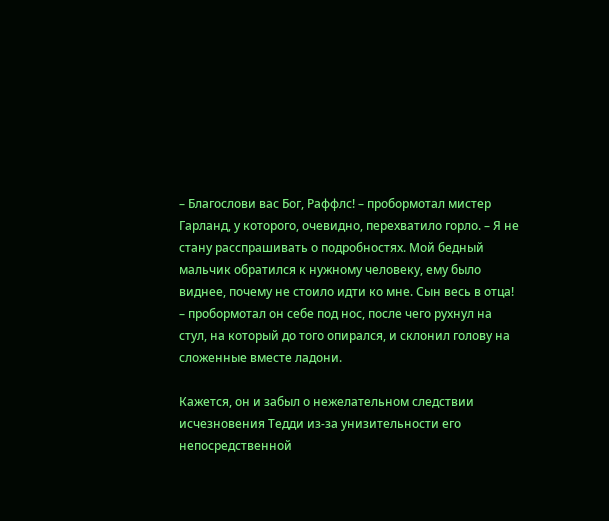– Благослови вас Бог, Раффлс! – пробормотал мистер Гарланд, у которого, очевидно, перехватило горло. – Я не стану расспрашивать о подробностях. Мой бедный мальчик обратился к нужному человеку, ему было виднее, почему не стоило идти ко мне. Сын весь в отца! – пробормотал он себе под нос, после чего рухнул на стул, на который до того опирался, и склонил голову на сложенные вместе ладони.

Кажется, он и забыл о нежелательном следствии исчезновения Тедди из-за унизительности его непосредственной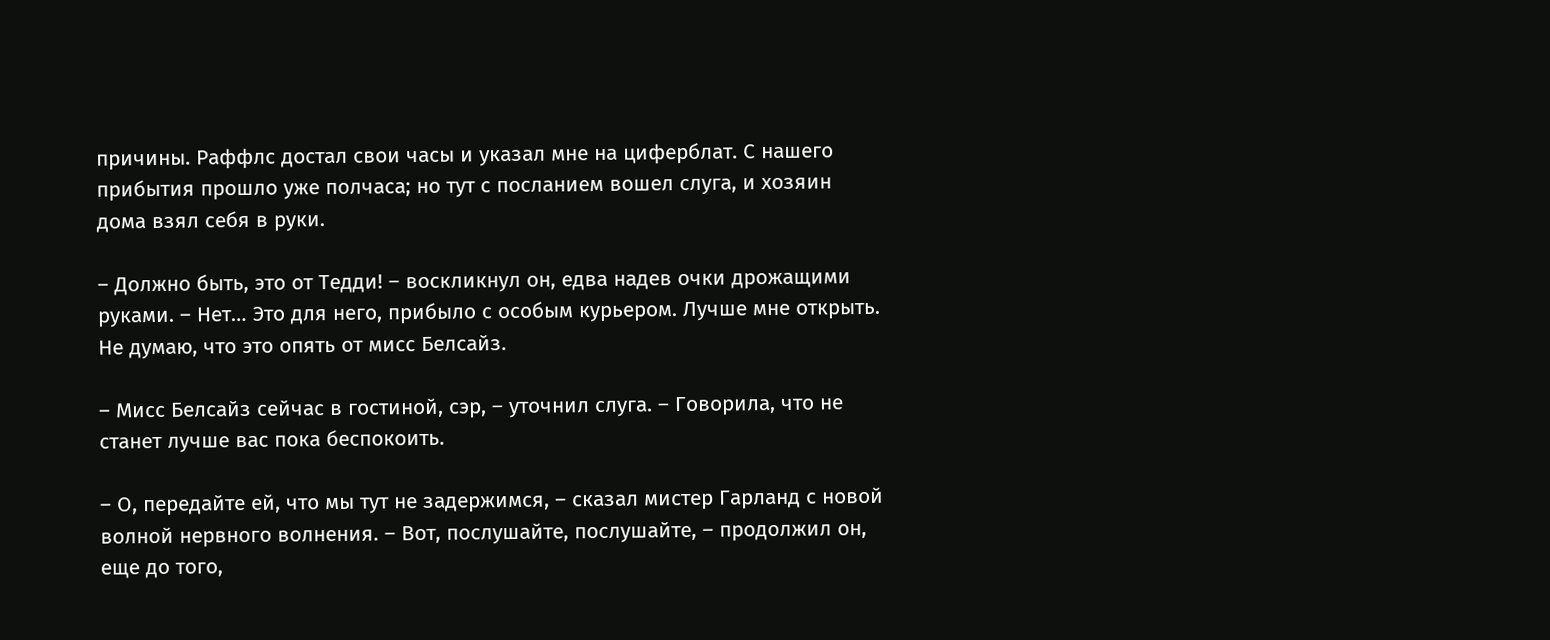причины. Раффлс достал свои часы и указал мне на циферблат. С нашего прибытия прошло уже полчаса; но тут с посланием вошел слуга, и хозяин дома взял себя в руки.

– Должно быть, это от Тедди! – воскликнул он, едва надев очки дрожащими руками. – Нет… Это для него, прибыло с особым курьером. Лучше мне открыть. Не думаю, что это опять от мисс Белсайз.

– Мисс Белсайз сейчас в гостиной, сэр, – уточнил слуга. – Говорила, что не станет лучше вас пока беспокоить.

– О, передайте ей, что мы тут не задержимся, – сказал мистер Гарланд с новой волной нервного волнения. – Вот, послушайте, послушайте, – продолжил он, еще до того,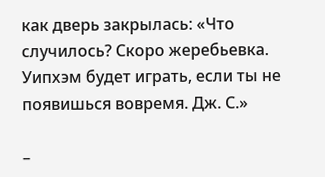как дверь закрылась: «Что случилось? Скоро жеребьевка. Уипхэм будет играть, если ты не появишься вовремя. Дж. С.»

–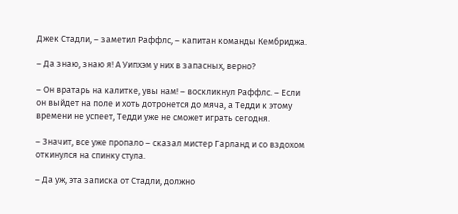Джек Стадли, – заметил Раффлс, – капитан команды Кембриджа.

– Да знаю, знаю я! А Уипхэм у них в запасных, верно?

– Он вратарь на калитке, увы нам! – воскликнул Раффлс. – Если он выйдет на поле и хоть дотронется до мяча, а Тедди к этому времени не успеет, Тедди уже не сможет играть сегодня.

– Значит, все уже пропало – сказал мистер Гарланд и со вздохом откинулся на спинку стула.

– Да уж, эта записка от Стадли, должно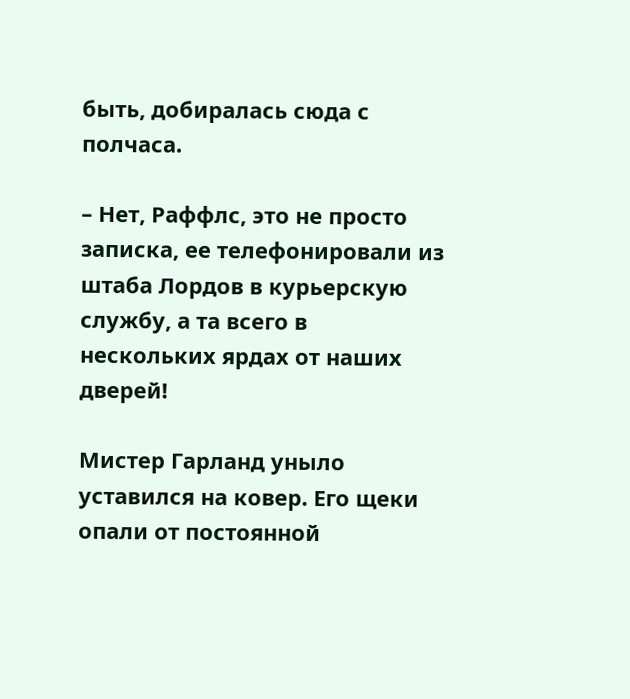быть, добиралась сюда с полчаса.

– Нет, Раффлс, это не просто записка, ее телефонировали из штаба Лордов в курьерскую службу, а та всего в нескольких ярдах от наших дверей!

Мистер Гарланд уныло уставился на ковер. Его щеки опали от постоянной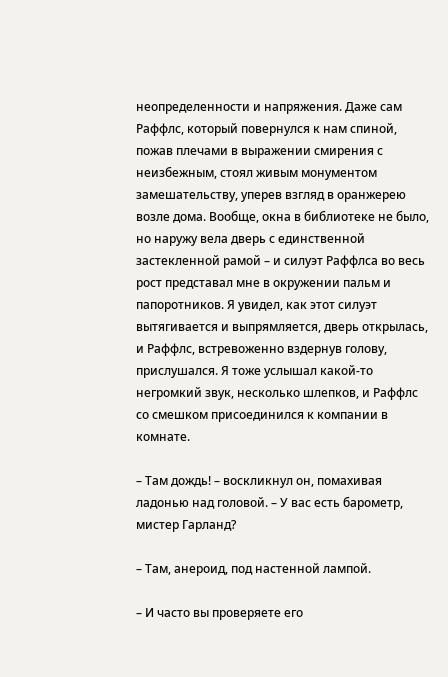неопределенности и напряжения. Даже сам Раффлс, который повернулся к нам спиной, пожав плечами в выражении смирения с неизбежным, стоял живым монументом замешательству, уперев взгляд в оранжерею возле дома. Вообще, окна в библиотеке не было, но наружу вела дверь с единственной застекленной рамой – и силуэт Раффлса во весь рост представал мне в окружении пальм и папоротников. Я увидел, как этот силуэт вытягивается и выпрямляется, дверь открылась, и Раффлс, встревоженно вздернув голову, прислушался. Я тоже услышал какой-то негромкий звук, несколько шлепков, и Раффлс со смешком присоединился к компании в комнате.

– Там дождь! – воскликнул он, помахивая ладонью над головой. – У вас есть барометр, мистер Гарланд?

– Там, анероид, под настенной лампой.

– И часто вы проверяете его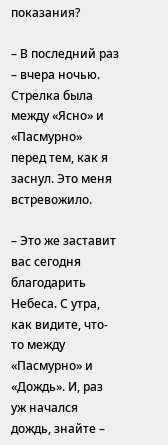показания?

– В последний раз – вчера ночью. Стрелка была между «Ясно» и «Пасмурно» перед тем, как я заснул. Это меня встревожило.

– Это же заставит вас сегодня благодарить Небеса. С утра, как видите, что-то между «Пасмурно» и «Дождь». И, раз уж начался дождь, знайте –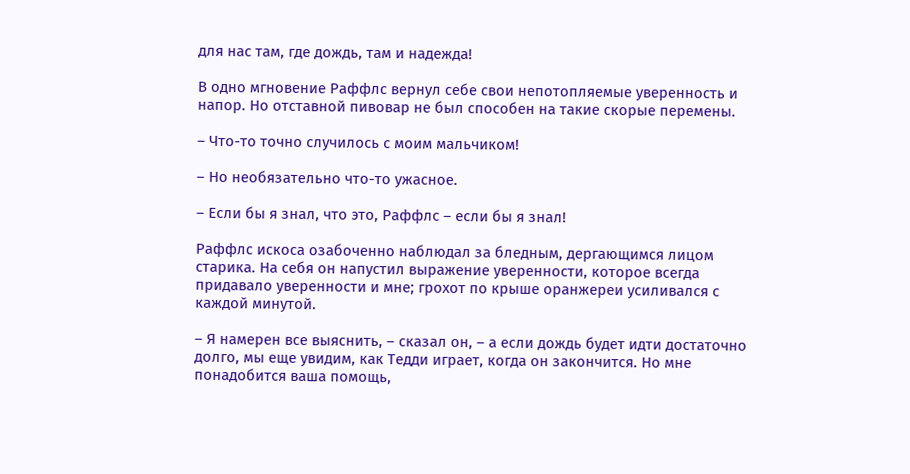для нас там, где дождь, там и надежда!

В одно мгновение Раффлс вернул себе свои непотопляемые уверенность и напор. Но отставной пивовар не был способен на такие скорые перемены.

– Что-то точно случилось с моим мальчиком!

– Но необязательно что-то ужасное.

– Если бы я знал, что это, Раффлс – если бы я знал!

Раффлс искоса озабоченно наблюдал за бледным, дергающимся лицом старика. На себя он напустил выражение уверенности, которое всегда придавало уверенности и мне; грохот по крыше оранжереи усиливался с каждой минутой.

– Я намерен все выяснить, – сказал он, – а если дождь будет идти достаточно долго, мы еще увидим, как Тедди играет, когда он закончится. Но мне понадобится ваша помощь,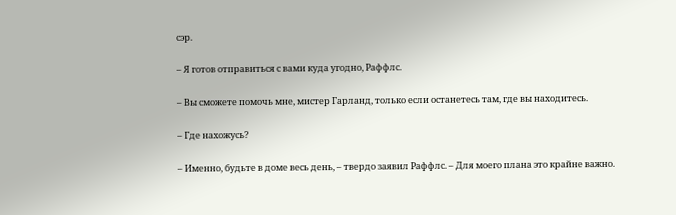сэр.

– Я готов отправиться с вами куда угодно, Раффлс.

– Вы сможете помочь мне, мистер Гарланд, только если останетесь там, где вы находитесь.

– Где нахожусь?

– Именно, будьте в доме весь день, – твердо заявил Раффлс. – Для моего плана это крайне важно.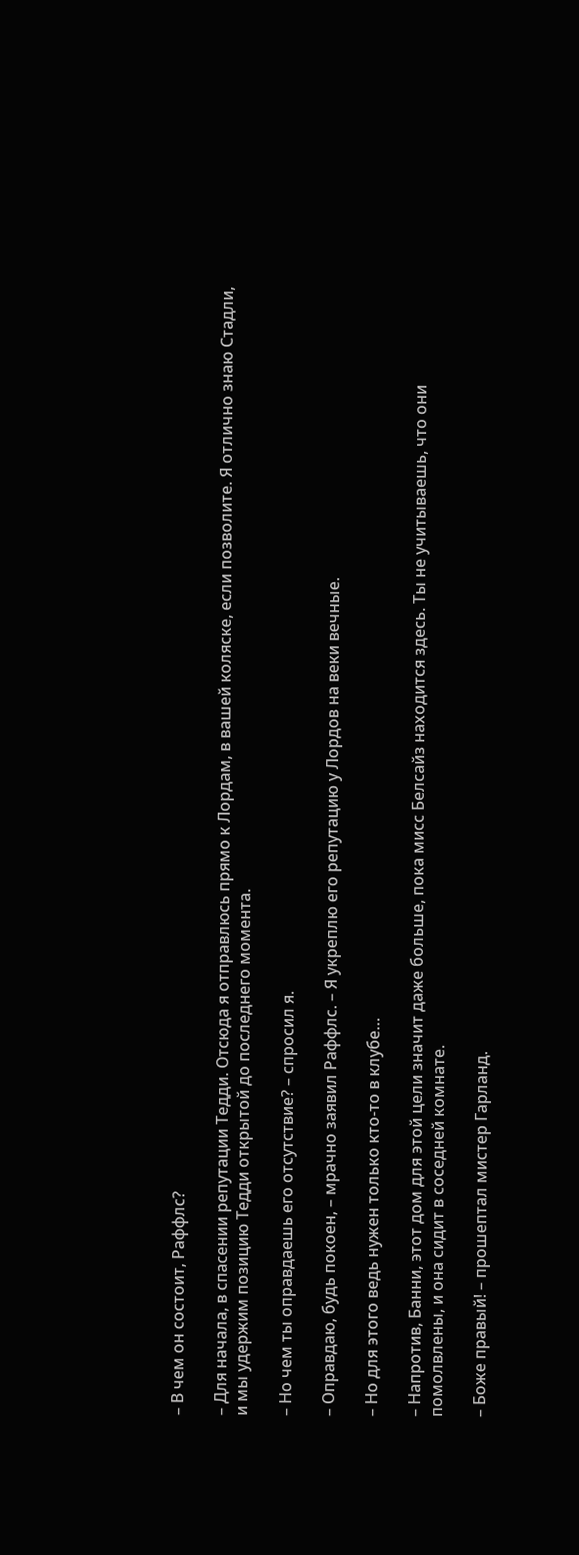– В чем он состоит, Раффлс?

– Для начала, в спасении репутации Тедди. Отсюда я отправлюсь прямо к Лордам, в вашей коляске, если позволите. Я отлично знаю Стадли, и мы удержим позицию Тедди открытой до последнего момента.

– Но чем ты оправдаешь его отсутствие? – спросил я.

– Оправдаю, будь покоен, – мрачно заявил Раффлс. – Я укреплю его репутацию у Лордов на веки вечные.

– Но для этого ведь нужен только кто-то в клубе…

– Напротив, Банни, этот дом для этой цели значит даже больше, пока мисс Белсайз находится здесь. Ты не учитываешь, что они помолвлены, и она сидит в соседней комнате.

– Боже правый! – прошептал мистер Гарланд.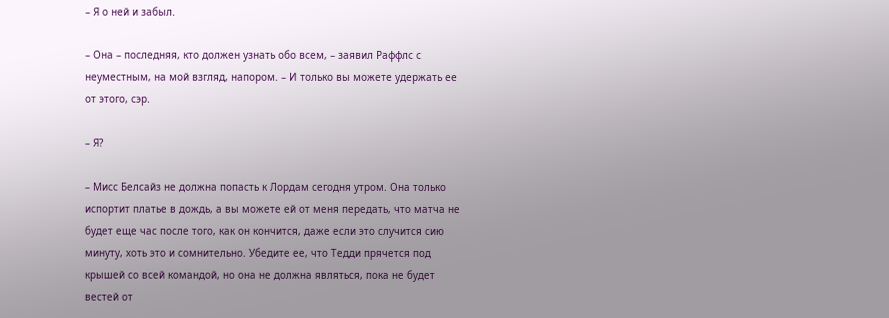– Я о ней и забыл.

– Она – последняя, кто должен узнать обо всем, – заявил Раффлс с неуместным, на мой взгляд, напором. – И только вы можете удержать ее от этого, сэр.

– Я?

– Мисс Белсайз не должна попасть к Лордам сегодня утром. Она только испортит платье в дождь, а вы можете ей от меня передать, что матча не будет еще час после того, как он кончится, даже если это случится сию минуту, хоть это и сомнительно. Убедите ее, что Тедди прячется под крышей со всей командой, но она не должна являться, пока не будет вестей от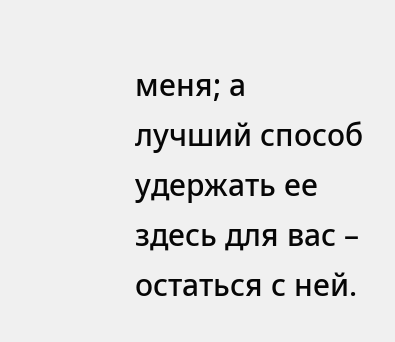меня; а лучший способ удержать ее здесь для вас – остаться с ней.